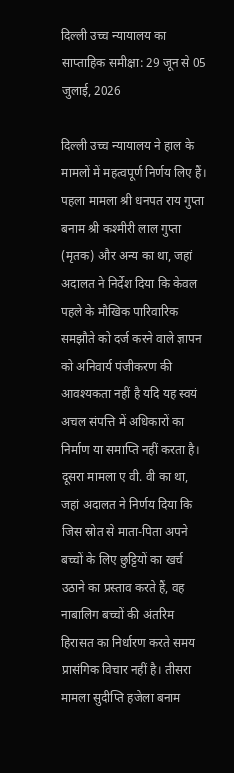दिल्ली उच्च न्यायालय का साप्ताहिक समीक्षा: 29 जून से 05 जुलाई, 2026

दिल्ली उच्च न्यायालय ने हाल के मामलों में महत्वपूर्ण निर्णय लिए हैं। पहला मामला श्री धनपत राय गुप्ता बनाम श्री कश्मीरी लाल गुप्ता (मृतक) और अन्य का था, जहां अदालत ने निर्देश दिया कि केवल पहले के मौखिक पारिवारिक समझौते को दर्ज करने वाले ज्ञापन को अनिवार्य पंजीकरण की आवश्यकता नहीं है यदि यह स्वयं अचल संपत्ति में अधिकारों का निर्माण या समाप्ति नहीं करता है। दूसरा मामला ए वी. वी का था, जहां अदालत ने निर्णय दिया कि जिस स्रोत से माता-पिता अपने बच्चों के लिए छुट्टियों का खर्च उठाने का प्रस्ताव करते हैं, वह नाबालिग बच्चों की अंतरिम हिरासत का निर्धारण करते समय प्रासंगिक विचार नहीं है। तीसरा मामला सुदीप्ति हजेला बनाम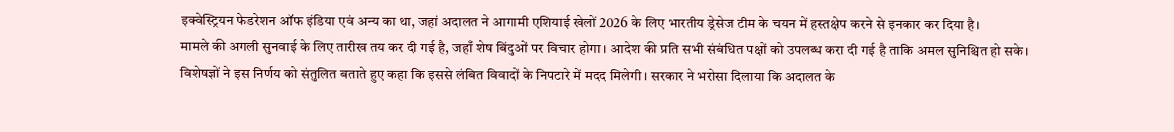इक्वेस्ट्रियन फेडरेशन ऑफ इंडिया एवं अन्य का था, जहां अदालत ने आगामी एशियाई खेलों 2026 के लिए भारतीय ड्रेसेज टीम के चयन में हस्तक्षेप करने से इनकार कर दिया है।
मामले की अगली सुनवाई के लिए तारीख तय कर दी गई है, जहाँ शेष बिंदुओं पर विचार होगा। आदेश की प्रति सभी संबंधित पक्षों को उपलब्ध करा दी गई है ताकि अमल सुनिश्चित हो सके।
विशेषज्ञों ने इस निर्णय को संतुलित बताते हुए कहा कि इससे लंबित विवादों के निपटारे में मदद मिलेगी। सरकार ने भरोसा दिलाया कि अदालत के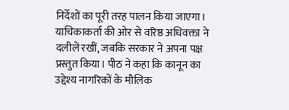निर्देशों का पूरी तरह पालन किया जाएगा।
याचिकाकर्ता की ओर से वरिष्ठ अधिवक्ता ने दलीलें रखीं, जबकि सरकार ने अपना पक्ष प्रस्तुत किया। पीठ ने कहा कि कानून का उद्देश्य नागरिकों के मौलिक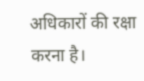अधिकारों की रक्षा करना है।